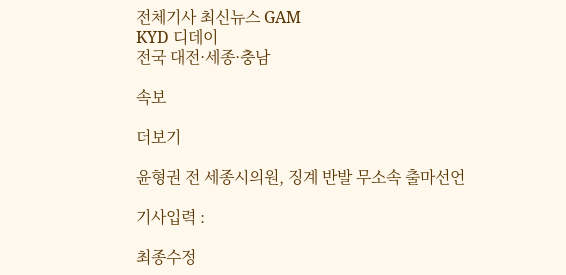전체기사 최신뉴스 GAM
KYD 디데이
전국 대전·세종·충남

속보

더보기

윤형권 전 세종시의원, 징계 반발 무소속 출마선언

기사입력 :

최종수정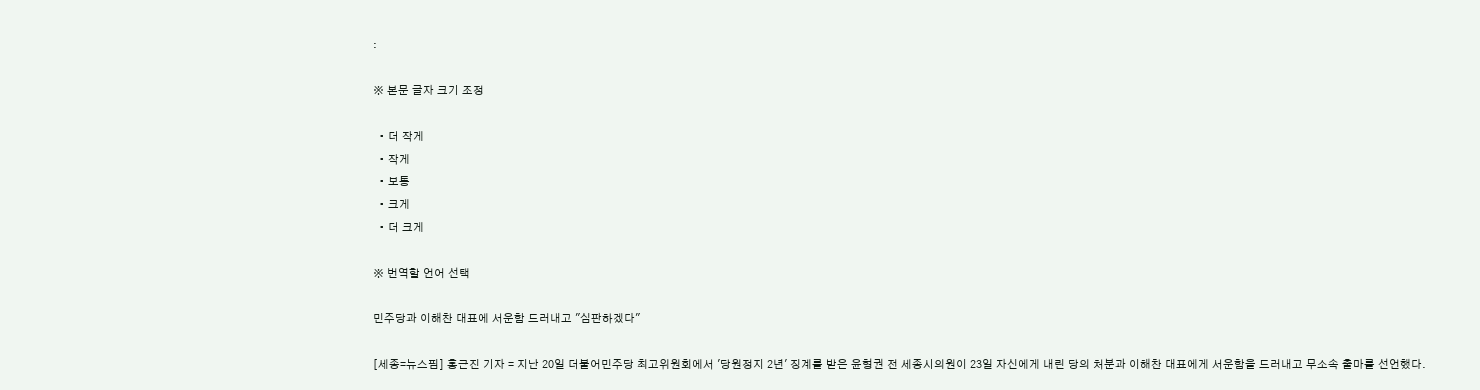:

※ 본문 글자 크기 조정

  • 더 작게
  • 작게
  • 보통
  • 크게
  • 더 크게

※ 번역할 언어 선택

민주당과 이해찬 대표에 서운함 드러내고 "심판하겠다"

[세종=뉴스핌] 홍근진 기자 = 지난 20일 더불어민주당 최고위원회에서 '당원정지 2년' 징계를 받은 윤형권 전 세종시의원이 23일 자신에게 내린 당의 처분과 이해찬 대표에게 서운함을 드러내고 무소속 출마를 선언했다.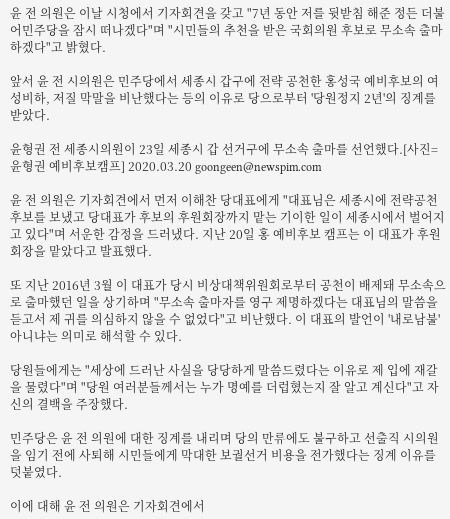윤 전 의원은 이날 시청에서 기자회견을 갖고 "7년 동안 저를 뒷받침 해준 정든 더불어민주당을 잠시 떠나겠다"며 "시민들의 추천을 받은 국회의원 후보로 무소속 출마하겠다"고 밝혔다.

앞서 윤 전 시의원은 민주당에서 세종시 갑구에 전략 공천한 홍성국 예비후보의 여성비하, 저질 막말을 비난했다는 등의 이유로 당으로부터 '당원정지 2년'의 징계를 받았다.

윤형권 전 세종시의원이 23일 세종시 갑 선거구에 무소속 출마를 선언했다.[사진=윤형권 예비후보캠프] 2020.03.20 goongeen@newspim.com

윤 전 의원은 기자회견에서 먼저 이해찬 당대표에게 "대표님은 세종시에 전략공천 후보를 보냈고 당대표가 후보의 후원회장까지 맡는 기이한 일이 세종시에서 벌어지고 있다"며 서운한 감정을 드러냈다. 지난 20일 홍 예비후보 캠프는 이 대표가 후원회장을 맡았다고 발표했다.

또 지난 2016년 3월 이 대표가 당시 비상대책위원회로부터 공천이 배제돼 무소속으로 출마했던 일을 상기하며 "무소속 출마자를 영구 제명하겠다는 대표님의 말씀을 듣고서 제 귀를 의심하지 않을 수 없었다"고 비난했다. 이 대표의 발언이 '내로남불' 아니냐는 의미로 해석할 수 있다.

당원들에게는 "세상에 드러난 사실을 당당하게 말씀드렸다는 이유로 제 입에 재갈을 물렸다"며 "당원 여러분들께서는 누가 명예를 더럽혔는지 잘 알고 계신다"고 자신의 결백을 주장했다.

민주당은 윤 전 의원에 대한 징계를 내리며 당의 만류에도 불구하고 선출직 시의원을 임기 전에 사퇴해 시민들에게 막대한 보궐선거 비용을 전가했다는 징계 이유를 덧붙였다.

이에 대해 윤 전 의원은 기자회견에서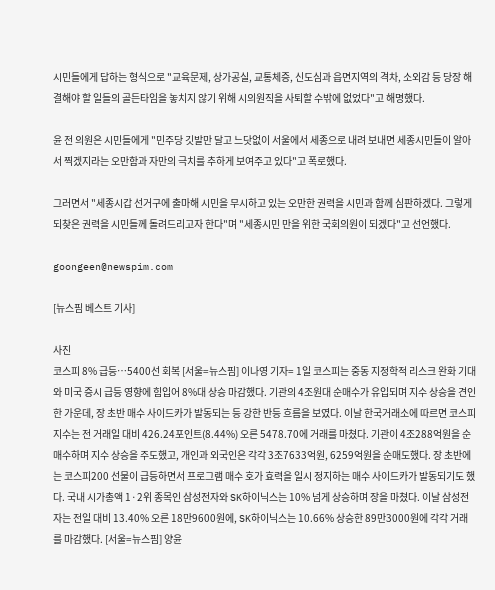시민들에게 답하는 형식으로 "교육문제, 상가공실, 교통체증, 신도심과 읍면지역의 격차, 소외감 등 당장 해결해야 할 일들의 골든타임을 놓치지 않기 위해 시의원직을 사퇴할 수밖에 없었다"고 해명했다.

윤 전 의원은 시민들에게 "민주당 깃발만 달고 느닷없이 서울에서 세종으로 내려 보내면 세종시민들이 알아서 찍겠지라는 오만함과 자만의 극치를 추하게 보여주고 있다"고 폭로했다.

그러면서 "세종시갑 선거구에 출마해 시민을 무시하고 있는 오만한 권력을 시민과 함께 심판하겠다. 그렇게 되찾은 권력을 시민들께 돌려드리고자 한다"며 "세종시민 만을 위한 국회의원이 되겠다"고 선언했다.

goongeen@newspim.com

[뉴스핌 베스트 기사]

사진
코스피 8% 급등…5400선 회복 [서울=뉴스핌] 이나영 기자= 1일 코스피는 중동 지정학적 리스크 완화 기대와 미국 증시 급등 영향에 힘입어 8%대 상승 마감했다. 기관의 4조원대 순매수가 유입되며 지수 상승을 견인한 가운데, 장 초반 매수 사이드카가 발동되는 등 강한 반등 흐름을 보였다. 이날 한국거래소에 따르면 코스피 지수는 전 거래일 대비 426.24포인트(8.44%) 오른 5478.70에 거래를 마쳤다. 기관이 4조288억원을 순매수하며 지수 상승을 주도했고, 개인과 외국인은 각각 3조7633억원, 6259억원을 순매도했다. 장 초반에는 코스피200 선물이 급등하면서 프로그램 매수 호가 효력을 일시 정지하는 매수 사이드카가 발동되기도 했다. 국내 시가총액 1·2위 종목인 삼성전자와 SK하이닉스는 10% 넘게 상승하며 장을 마쳤다. 이날 삼성전자는 전일 대비 13.40% 오른 18만9600원에, SK하이닉스는 10.66% 상승한 89만3000원에 각각 거래를 마감했다. [서울=뉴스핌] 양윤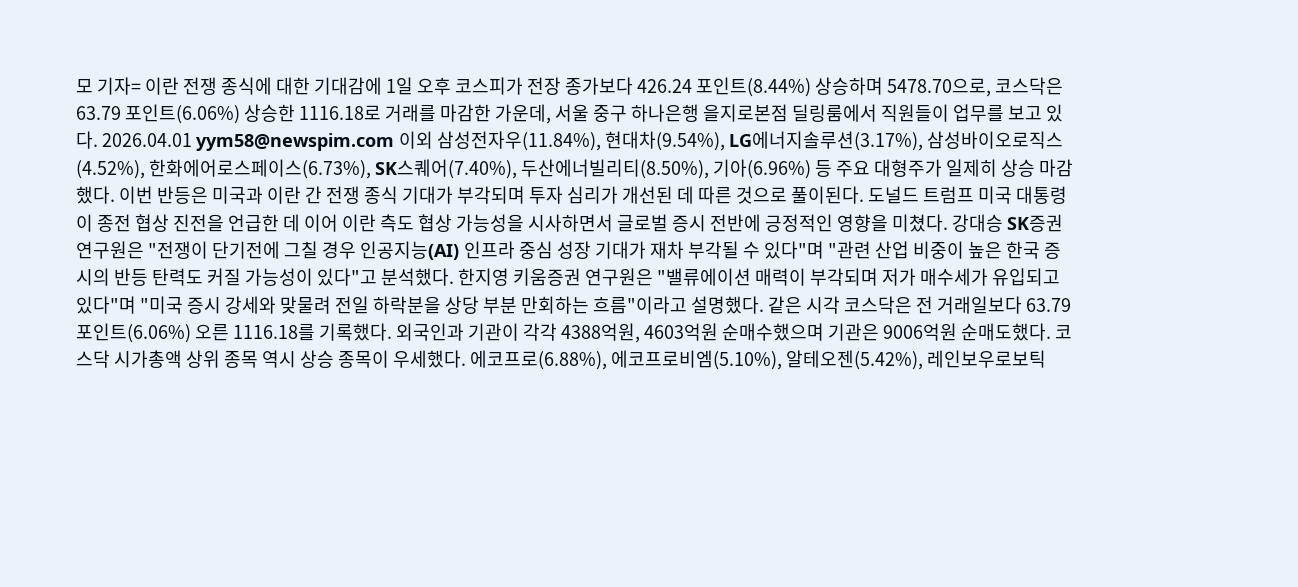모 기자= 이란 전쟁 종식에 대한 기대감에 1일 오후 코스피가 전장 종가보다 426.24 포인트(8.44%) 상승하며 5478.70으로, 코스닥은 63.79 포인트(6.06%) 상승한 1116.18로 거래를 마감한 가운데, 서울 중구 하나은행 을지로본점 딜링룸에서 직원들이 업무를 보고 있다. 2026.04.01 yym58@newspim.com 이외 삼성전자우(11.84%), 현대차(9.54%), LG에너지솔루션(3.17%), 삼성바이오로직스(4.52%), 한화에어로스페이스(6.73%), SK스퀘어(7.40%), 두산에너빌리티(8.50%), 기아(6.96%) 등 주요 대형주가 일제히 상승 마감했다. 이번 반등은 미국과 이란 간 전쟁 종식 기대가 부각되며 투자 심리가 개선된 데 따른 것으로 풀이된다. 도널드 트럼프 미국 대통령이 종전 협상 진전을 언급한 데 이어 이란 측도 협상 가능성을 시사하면서 글로벌 증시 전반에 긍정적인 영향을 미쳤다. 강대승 SK증권 연구원은 "전쟁이 단기전에 그칠 경우 인공지능(AI) 인프라 중심 성장 기대가 재차 부각될 수 있다"며 "관련 산업 비중이 높은 한국 증시의 반등 탄력도 커질 가능성이 있다"고 분석했다. 한지영 키움증권 연구원은 "밸류에이션 매력이 부각되며 저가 매수세가 유입되고 있다"며 "미국 증시 강세와 맞물려 전일 하락분을 상당 부분 만회하는 흐름"이라고 설명했다. 같은 시각 코스닥은 전 거래일보다 63.79포인트(6.06%) 오른 1116.18를 기록했다. 외국인과 기관이 각각 4388억원, 4603억원 순매수했으며 기관은 9006억원 순매도했다. 코스닥 시가총액 상위 종목 역시 상승 종목이 우세했다. 에코프로(6.88%), 에코프로비엠(5.10%), 알테오젠(5.42%), 레인보우로보틱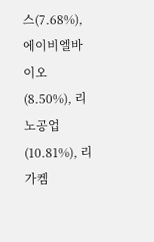스(7.68%), 에이비엘바이오(8.50%), 리노공업(10.81%), 리가켐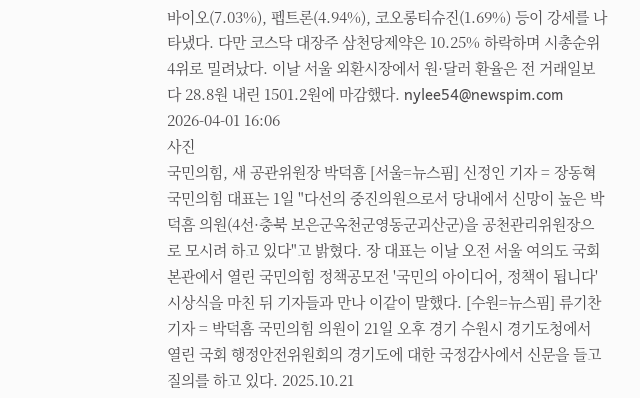바이오(7.03%), 펩트론(4.94%), 코오롱티슈진(1.69%) 등이 강세를 나타냈다. 다만 코스닥 대장주 삼천당제약은 10.25% 하락하며 시총순위 4위로 밀려났다. 이날 서울 외환시장에서 원·달러 환율은 전 거래일보다 28.8원 내린 1501.2원에 마감했다. nylee54@newspim.com 2026-04-01 16:06
사진
국민의힘, 새 공관위원장 박덕흠 [서울=뉴스핌] 신정인 기자 = 장동혁 국민의힘 대표는 1일 "다선의 중진의원으로서 당내에서 신망이 높은 박덕흠 의원(4선·충북 보은군옥천군영동군괴산군)을 공천관리위원장으로 모시려 하고 있다"고 밝혔다. 장 대표는 이날 오전 서울 여의도 국회 본관에서 열린 국민의힘 정책공모전 '국민의 아이디어, 정책이 됩니다' 시상식을 마친 뒤 기자들과 만나 이같이 말했다. [수원=뉴스핌] 류기찬 기자 = 박덕흠 국민의힘 의원이 21일 오후 경기 수원시 경기도청에서 열린 국회 행정안전위원회의 경기도에 대한 국정감사에서 신문을 들고 질의를 하고 있다. 2025.10.21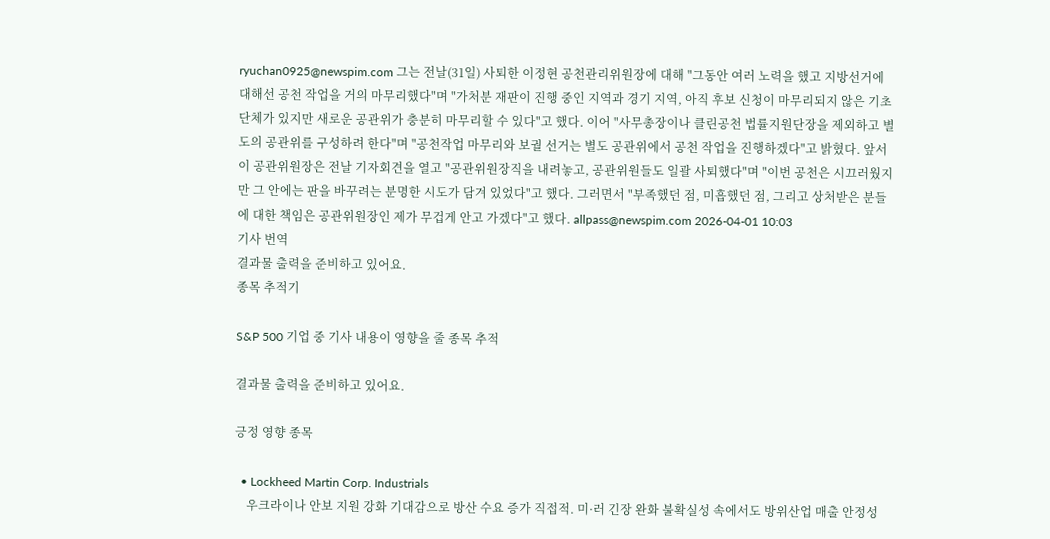ryuchan0925@newspim.com 그는 전날(31일) 사퇴한 이정현 공천관리위원장에 대해 "그동안 여러 노력을 했고 지방선거에 대해선 공천 작업을 거의 마무리했다"며 "가처분 재판이 진행 중인 지역과 경기 지역, 아직 후보 신청이 마무리되지 않은 기초단체가 있지만 새로운 공관위가 충분히 마무리할 수 있다"고 했다. 이어 "사무총장이나 클린공천 법률지원단장을 제외하고 별도의 공관위를 구성하려 한다"며 "공천작업 마무리와 보궐 선거는 별도 공관위에서 공천 작업을 진행하겠다"고 밝혔다. 앞서 이 공관위원장은 전날 기자회견을 열고 "공관위원장직을 내려놓고, 공관위원들도 일괄 사퇴했다"며 "이번 공천은 시끄러웠지만 그 안에는 판을 바꾸려는 분명한 시도가 담겨 있었다"고 했다. 그러면서 "부족했던 점, 미흡했던 점, 그리고 상처받은 분들에 대한 책임은 공관위원장인 제가 무겁게 안고 가겠다"고 했다. allpass@newspim.com 2026-04-01 10:03
기사 번역
결과물 출력을 준비하고 있어요.
종목 추적기

S&P 500 기업 중 기사 내용이 영향을 줄 종목 추적

결과물 출력을 준비하고 있어요.

긍정 영향 종목

  • Lockheed Martin Corp. Industrials
    우크라이나 안보 지원 강화 기대감으로 방산 수요 증가 직접적. 미·러 긴장 완화 불확실성 속에서도 방위산업 매출 안정성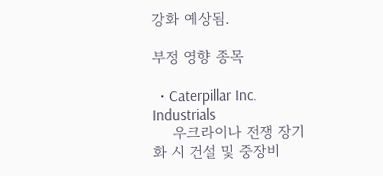강화 예상됨.

부정 영향 종목

  • Caterpillar Inc. Industrials
    우크라이나 전쟁 장기화 시 건설 및 중장비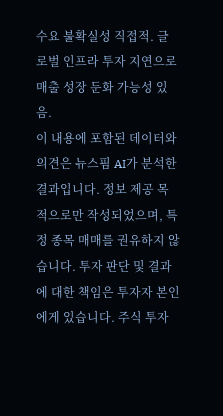수요 불확실성 직접적. 글로벌 인프라 투자 지연으로 매출 성장 둔화 가능성 있음.
이 내용에 포함된 데이터와 의견은 뉴스핌 AI가 분석한 결과입니다. 정보 제공 목적으로만 작성되었으며, 특정 종목 매매를 권유하지 않습니다. 투자 판단 및 결과에 대한 책임은 투자자 본인에게 있습니다. 주식 투자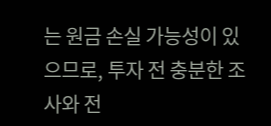는 원금 손실 가능성이 있으므로, 투자 전 충분한 조사와 전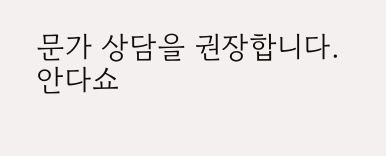문가 상담을 권장합니다.
안다쇼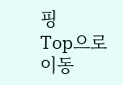핑
Top으로 이동